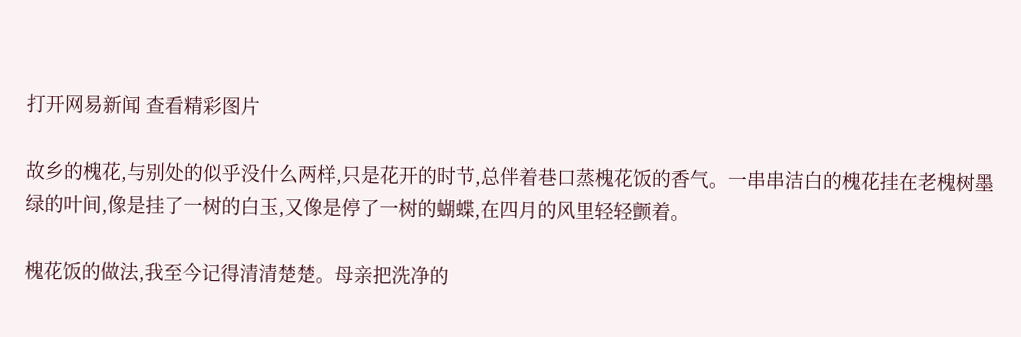打开网易新闻 查看精彩图片

故乡的槐花,与别处的似乎没什么两样,只是花开的时节,总伴着巷口蒸槐花饭的香气。一串串洁白的槐花挂在老槐树墨绿的叶间,像是挂了一树的白玉,又像是停了一树的蝴蝶,在四月的风里轻轻颤着。

槐花饭的做法,我至今记得清清楚楚。母亲把洗净的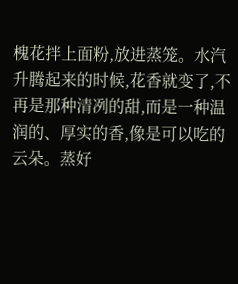槐花拌上面粉,放进蒸笼。水汽升腾起来的时候,花香就变了,不再是那种清冽的甜,而是一种温润的、厚实的香,像是可以吃的云朵。蒸好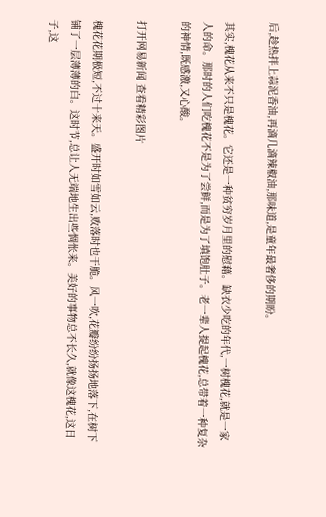后,趁热拌上蒜泥香油,再滴几滴辣椒油,那味道,是童年最奢侈的期盼。

其实,槐花从来不只是槐花。它还是一种贫穷岁月里的慰藉。缺衣少吃的年代,一树槐花,就是一家人的命。那时的人们吃槐花不是为了尝鲜,而是为了填饱肚子。老一辈人提起槐花,总带着一种复杂的神情,既感激,又心酸。

打开网易新闻 查看精彩图片

槐花花期极短,不过十来天。盛开时如雪如云,败落时也干脆。风一吹,花瓣纷纷扬扬地落下,在树下铺了一层薄薄的白。这时节,总让人无端地生出些惆怅来。美好的事物总不长久,就像这槐花,这日子,这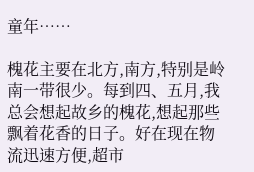童年……

槐花主要在北方,南方,特别是岭南一带很少。每到四、五月,我总会想起故乡的槐花,想起那些飘着花香的日子。好在现在物流迅速方便,超市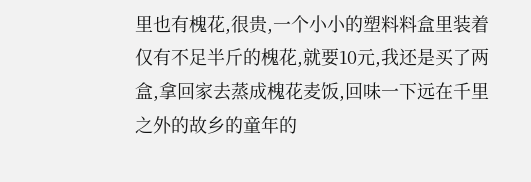里也有槐花,很贵,一个小小的塑料料盒里装着仅有不足半斤的槐花,就要10元,我还是买了两盒,拿回家去蒸成槐花麦饭,回味一下远在千里之外的故乡的童年的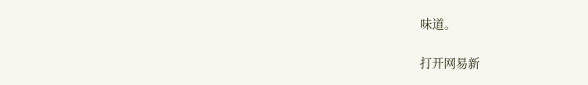味道。

打开网易新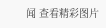闻 查看精彩图片